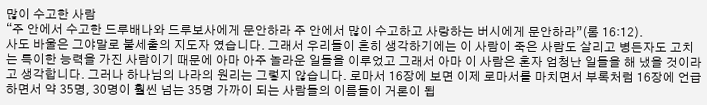많이 수고한 사람
“주 안에서 수고한 드루배나와 드루보사에게 문안하라 주 안에서 많이 수고하고 사랑하는 버시에게 문안하라”(롬 16:12).
사도 바울은 그야말로 불세출의 지도자 였습니다. 그래서 우리들이 흔히 생각하기에는 이 사람이 죽은 사람도 살리고 병든자도 고치는 특이한 능력을 가진 사람이기 때문에 아마 아주 놀라운 일들을 이루었고 그래서 아마 이 사람은 혼자 엄청난 일들을 해 냈을 것이라고 생각합니다. 그러나 하나님의 나라의 원리는 그렇지 않습니다. 로마서 16장에 보면 이제 로마서를 마치면서 부록처럼 16장에 언급하면서 약 35명, 30명이 훨씬 넘는 35명 가까이 되는 사람들의 이름들이 거론이 됩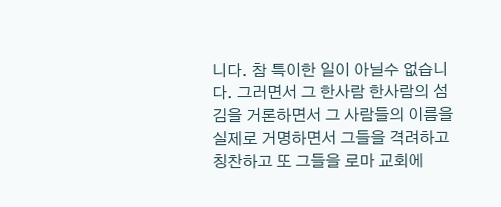니다. 참 특이한 일이 아닐수 없습니다. 그러면서 그 한사람 한사람의 섬김을 거론하면서 그 사람들의 이름을 실제로 거명하면서 그들을 격려하고 칭찬하고 또 그들을 로마 교회에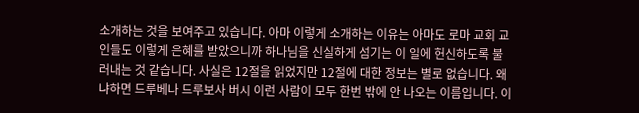소개하는 것을 보여주고 있습니다. 아마 이렇게 소개하는 이유는 아마도 로마 교회 교인들도 이렇게 은혜를 받았으니까 하나님을 신실하게 섬기는 이 일에 헌신하도록 불러내는 것 같습니다. 사실은 12절을 읽었지만 12절에 대한 정보는 별로 없습니다. 왜냐하면 드루베나 드루보사 버시 이런 사람이 모두 한번 밖에 안 나오는 이름입니다. 이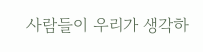사람들이 우리가 생각하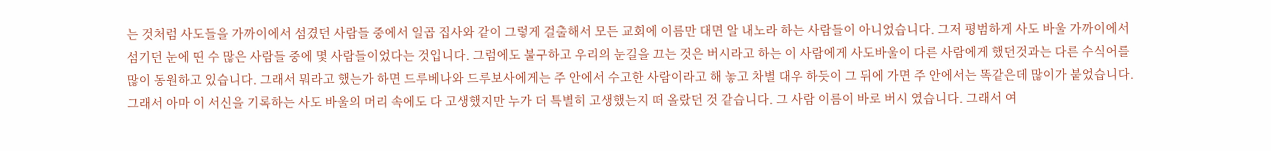는 것처럼 사도들을 가까이에서 섬겼던 사람들 중에서 일곱 집사와 같이 그렇게 걸출해서 모든 교회에 이름만 대면 알 내노라 하는 사람들이 아니었습니다. 그저 평범하게 사도 바울 가까이에서 섬기던 눈에 띤 수 많은 사람들 중에 몇 사람들이었다는 것입니다. 그럼에도 불구하고 우리의 눈길을 끄는 것은 버시라고 하는 이 사람에게 사도바울이 다른 사람에게 했던것과는 다른 수식어를 많이 동원하고 있습니다. 그래서 뭐라고 했는가 하면 드루베나와 드루보사에게는 주 안에서 수고한 사람이라고 해 놓고 차별 대우 하듯이 그 뒤에 가면 주 안에서는 똑같은데 많이가 붙었습니다. 그래서 아마 이 서신을 기록하는 사도 바울의 머리 속에도 다 고생했지만 누가 더 특별히 고생했는지 떠 올랐던 것 같습니다. 그 사람 이름이 바로 버시 였습니다. 그래서 여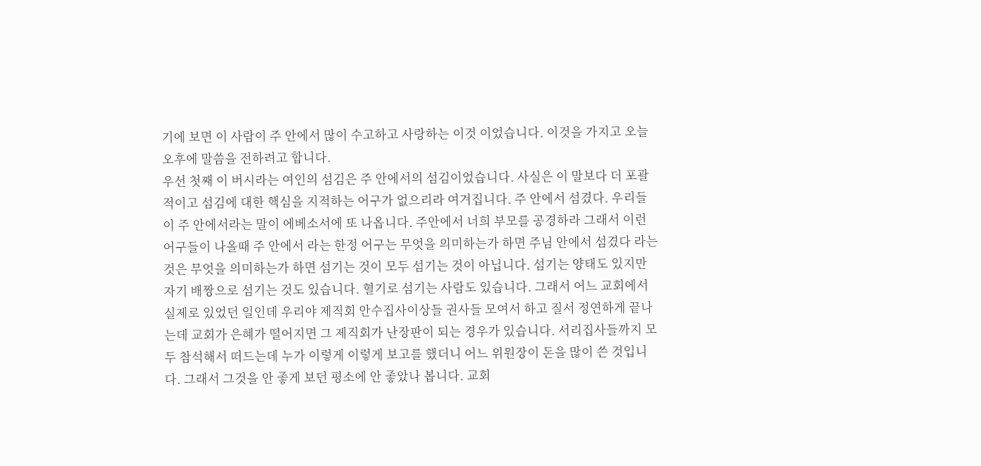기에 보면 이 사람이 주 안에서 많이 수고하고 사랑하는 이것 이었습니다. 이것을 가지고 오늘 오후에 말씀을 전하려고 합니다.
우선 첫째 이 버시라는 여인의 섬김은 주 안에서의 섬김이었습니다. 사실은 이 말보다 더 포괄적이고 섬김에 대한 핵심을 지적하는 어구가 없으리라 여겨집니다. 주 안에서 섬겼다. 우리들이 주 안에서라는 말이 에베소서에 또 나옵니다. 주안에서 너희 부모를 공경하라 그래서 이런 어구들이 나올때 주 안에서 라는 한정 어구는 무엇을 의미하는가 하면 주님 안에서 섬겼다 라는 것은 무엇을 의미하는가 하면 섬기는 것이 모두 섬기는 것이 아닙니다. 섬기는 양태도 있지만 자기 배짱으로 섬기는 것도 있습니다. 혈기로 섬기는 사람도 있습니다. 그래서 어느 교회에서 실제로 있었던 일인데 우리야 제직회 안수집사이상들 권사들 모여서 하고 질서 정연하게 끝나는데 교회가 은혜가 떨어지면 그 제직회가 난장판이 되는 경우가 있습니다. 서리집사들까지 모두 참석해서 떠드는데 누가 이렇게 이렇게 보고를 했더니 어느 위원장이 돈을 많이 쓴 것입니다. 그래서 그것을 안 좋게 보던 평소에 안 좋았나 봅니다. 교회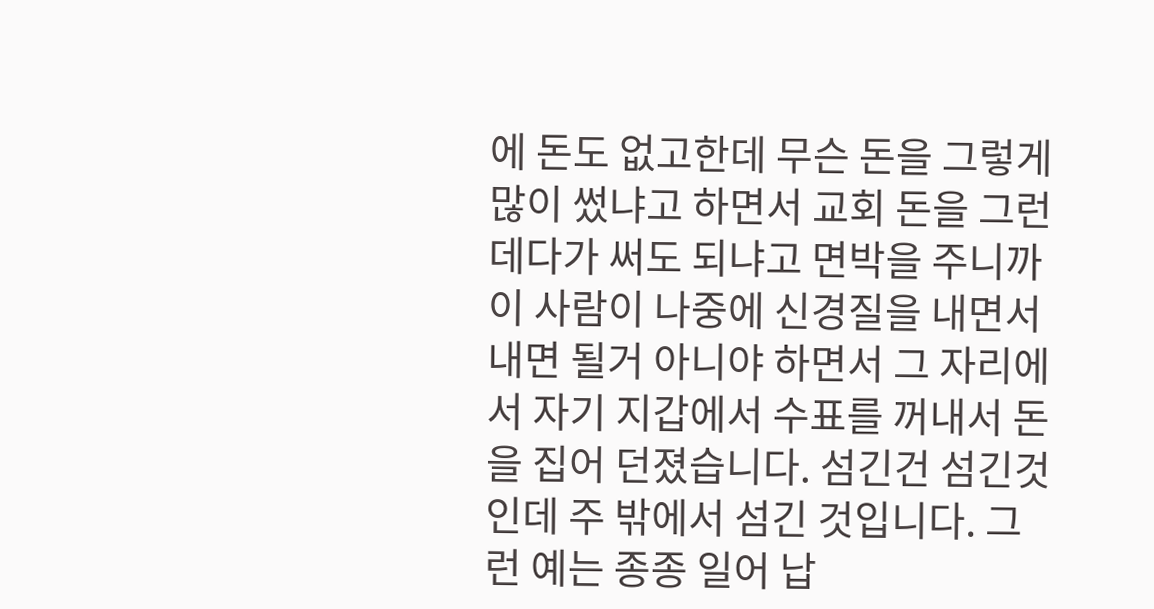에 돈도 없고한데 무슨 돈을 그렇게 많이 썼냐고 하면서 교회 돈을 그런데다가 써도 되냐고 면박을 주니까 이 사람이 나중에 신경질을 내면서 내면 될거 아니야 하면서 그 자리에서 자기 지갑에서 수표를 꺼내서 돈을 집어 던졌습니다. 섬긴건 섬긴것인데 주 밖에서 섬긴 것입니다. 그런 예는 종종 일어 납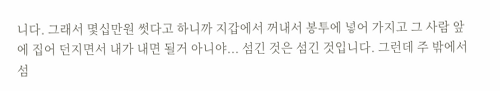니다. 그래서 몇십만원 썻다고 하니까 지갑에서 꺼내서 봉투에 넣어 가지고 그 사람 앞에 집어 던지면서 내가 내면 될거 아니야... 섬긴 것은 섬긴 것입니다. 그런데 주 밖에서 섬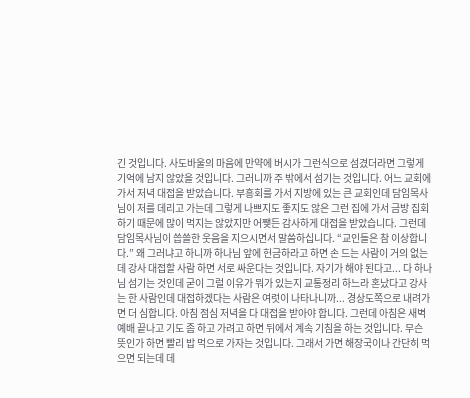긴 것입니다. 사도바울의 마음에 만약에 버시가 그런식으로 섬겼더라면 그렇게 기억에 남지 않았을 것입니다. 그러니까 주 밖에서 섬기는 것입니다. 어느 교회에 가서 저녁 대접을 받았습니다. 부흥회를 가서 지방에 있는 큰 교회인데 담임목사님이 저를 데리고 가는데 그렇게 나쁘지도 좋지도 않은 그런 집에 가서 금방 집회하기 때문에 많이 먹지는 않았지만 어쨎든 감사하게 대접을 받았습니다. 그런데 담임목사님이 씁쓸한 웃음을 지으시면서 말씀하십니다. “교인들은 참 이상합니다.” 왜 그러냐고 하니까 하나님 앞에 헌금하라고 하면 손 드는 사람이 거의 없는데 강사 대접할 사람 하면 서로 싸운다는 것입니다. 자기가 해야 된다고... 다 하나님 섬기는 것인데 굳이 그럴 이유가 뭐가 있는지 교통정리 하느라 혼났다고 강사는 한 사람인데 대접하겠다는 사람은 여럿이 나타나니까... 경상도쪽으로 내려가면 더 심합니다. 아침 점심 저녁을 다 대접을 받아야 합니다. 그런데 아침은 새벽예배 끝나고 기도 좀 하고 가려고 하면 뒤에서 계속 기침을 하는 것입니다. 무슨 뜻인가 하면 빨리 밥 먹으로 가자는 것입니다. 그래서 가면 해장국이나 간단히 먹으면 되는데 데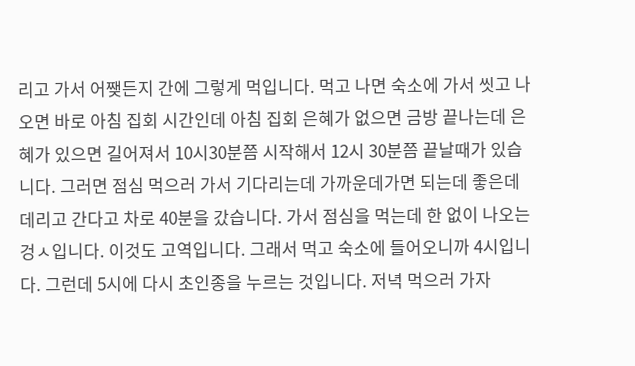리고 가서 어쨎든지 간에 그렇게 먹입니다. 먹고 나면 숙소에 가서 씻고 나오면 바로 아침 집회 시간인데 아침 집회 은혜가 없으면 금방 끝나는데 은혜가 있으면 길어져서 10시30분쯤 시작해서 12시 30분쯤 끝날때가 있습니다. 그러면 점심 먹으러 가서 기다리는데 가까운데가면 되는데 좋은데 데리고 간다고 차로 40분을 갔습니다. 가서 점심을 먹는데 한 없이 나오는 겅ㅅ입니다. 이것도 고역입니다. 그래서 먹고 숙소에 들어오니까 4시입니다. 그런데 5시에 다시 초인종을 누르는 것입니다. 저녁 먹으러 가자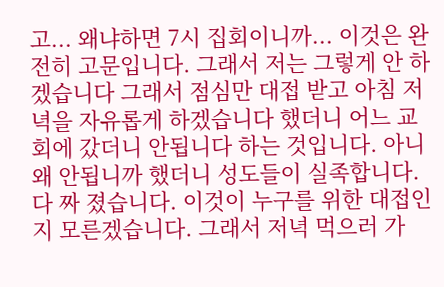고... 왜냐하면 7시 집회이니까... 이것은 완전히 고문입니다. 그래서 저는 그렇게 안 하겠습니다 그래서 점심만 대접 받고 아침 저녁을 자유롭게 하겠습니다 했더니 어느 교회에 갔더니 안됩니다 하는 것입니다. 아니 왜 안됩니까 했더니 성도들이 실족합니다. 다 짜 졌습니다. 이것이 누구를 위한 대접인지 모른겠습니다. 그래서 저녁 먹으러 가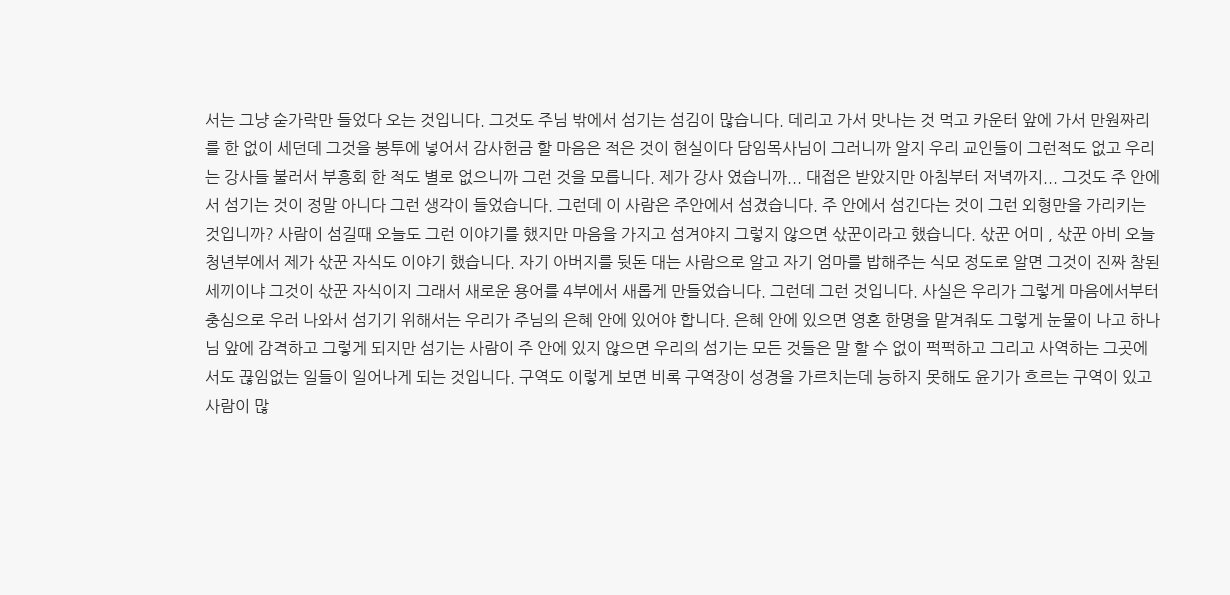서는 그냥 숟가락만 들었다 오는 것입니다. 그것도 주님 밖에서 섬기는 섬김이 많습니다. 데리고 가서 맛나는 것 먹고 카운터 앞에 가서 만원짜리를 한 없이 세던데 그것을 봉투에 넣어서 감사헌금 할 마음은 적은 것이 현실이다 담임목사님이 그러니까 알지 우리 교인들이 그런적도 없고 우리는 강사들 불러서 부흥회 한 적도 별로 없으니까 그런 것을 모릅니다. 제가 강사 였습니까... 대접은 받았지만 아침부터 저녁까지... 그것도 주 안에서 섬기는 것이 정말 아니다 그런 생각이 들었습니다. 그런데 이 사람은 주안에서 섬겼습니다. 주 안에서 섬긴다는 것이 그런 외형만을 가리키는 것입니까? 사람이 섬길때 오늘도 그런 이야기를 했지만 마음을 가지고 섬겨야지 그렇지 않으면 삯꾼이라고 했습니다. 삯꾼 어미 , 삯꾼 아비 오늘 청년부에서 제가 삯꾼 자식도 이야기 했습니다. 자기 아버지를 뒷돈 대는 사람으로 알고 자기 엄마를 밥해주는 식모 정도로 알면 그것이 진짜 참된 세끼이냐 그것이 삯꾼 자식이지 그래서 새로운 용어를 4부에서 새롭게 만들었습니다. 그런데 그런 것입니다. 사실은 우리가 그렇게 마음에서부터 충심으로 우러 나와서 섬기기 위해서는 우리가 주님의 은혜 안에 있어야 합니다. 은혜 안에 있으면 영혼 한명을 맡겨줘도 그렇게 눈물이 나고 하나님 앞에 감격하고 그렇게 되지만 섬기는 사람이 주 안에 있지 않으면 우리의 섬기는 모든 것들은 말 할 수 없이 퍽퍽하고 그리고 사역하는 그곳에서도 끊임없는 일들이 일어나게 되는 것입니다. 구역도 이렇게 보면 비록 구역장이 성경을 가르치는데 능하지 못해도 윤기가 흐르는 구역이 있고 사람이 많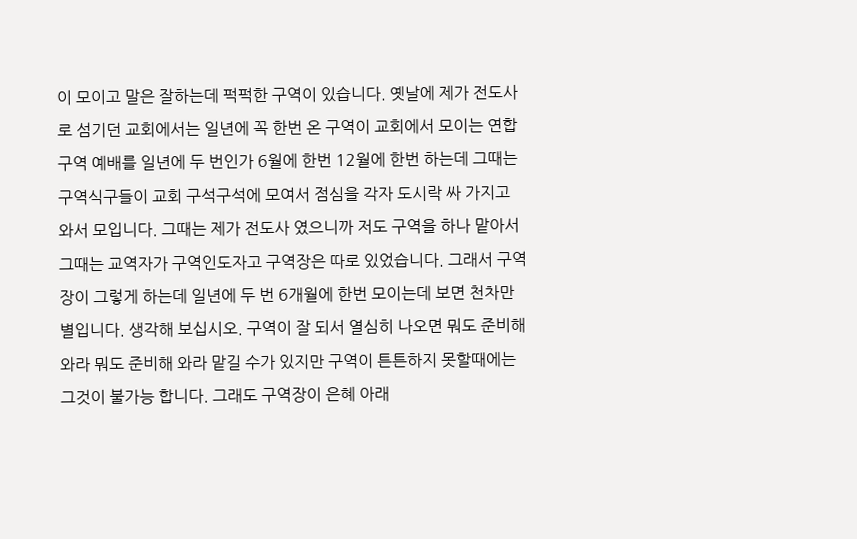이 모이고 말은 잘하는데 퍽퍽한 구역이 있습니다. 옛날에 제가 전도사로 섬기던 교회에서는 일년에 꼭 한번 온 구역이 교회에서 모이는 연합구역 예배를 일년에 두 번인가 6월에 한번 12월에 한번 하는데 그때는 구역식구들이 교회 구석구석에 모여서 점심을 각자 도시락 싸 가지고 와서 모입니다. 그때는 제가 전도사 였으니까 저도 구역을 하나 맡아서 그때는 교역자가 구역인도자고 구역장은 따로 있었습니다. 그래서 구역장이 그렇게 하는데 일년에 두 번 6개월에 한번 모이는데 보면 천차만별입니다. 생각해 보십시오. 구역이 잘 되서 열심히 나오면 뭐도 준비해 와라 뭐도 준비해 와라 맡길 수가 있지만 구역이 튼튼하지 못할때에는 그것이 불가능 합니다. 그래도 구역장이 은혜 아래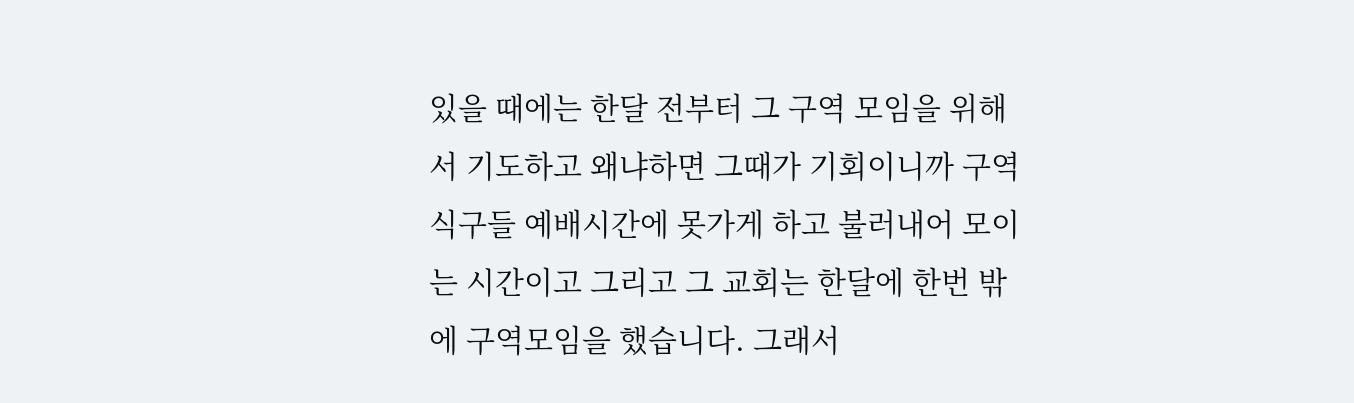있을 때에는 한달 전부터 그 구역 모임을 위해서 기도하고 왜냐하면 그때가 기회이니까 구역식구들 예배시간에 못가게 하고 불러내어 모이는 시간이고 그리고 그 교회는 한달에 한번 밖에 구역모임을 했습니다. 그래서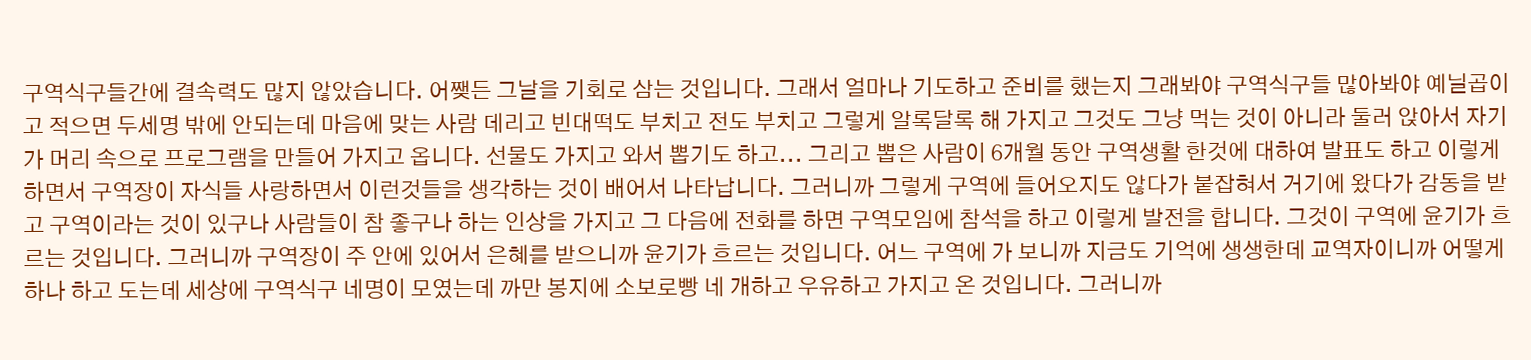구역식구들간에 결속력도 많지 않았습니다. 어쨎든 그날을 기회로 삼는 것입니다. 그래서 얼마나 기도하고 준비를 했는지 그래봐야 구역식구들 많아봐야 예닐곱이고 적으면 두세명 밖에 안되는데 마음에 맞는 사람 데리고 빈대떡도 부치고 전도 부치고 그렇게 알록달록 해 가지고 그것도 그냥 먹는 것이 아니라 둘러 앉아서 자기가 머리 속으로 프로그램을 만들어 가지고 옵니다. 선물도 가지고 와서 뽑기도 하고... 그리고 뽑은 사람이 6개월 동안 구역생활 한것에 대하여 발표도 하고 이렇게 하면서 구역장이 자식들 사랑하면서 이런것들을 생각하는 것이 배어서 나타납니다. 그러니까 그렇게 구역에 들어오지도 않다가 붙잡혀서 거기에 왔다가 감동을 받고 구역이라는 것이 있구나 사람들이 참 좋구나 하는 인상을 가지고 그 다음에 전화를 하면 구역모임에 참석을 하고 이렇게 발전을 합니다. 그것이 구역에 윤기가 흐르는 것입니다. 그러니까 구역장이 주 안에 있어서 은혜를 받으니까 윤기가 흐르는 것입니다. 어느 구역에 가 보니까 지금도 기억에 생생한데 교역자이니까 어떻게 하나 하고 도는데 세상에 구역식구 네명이 모였는데 까만 봉지에 소보로빵 네 개하고 우유하고 가지고 온 것입니다. 그러니까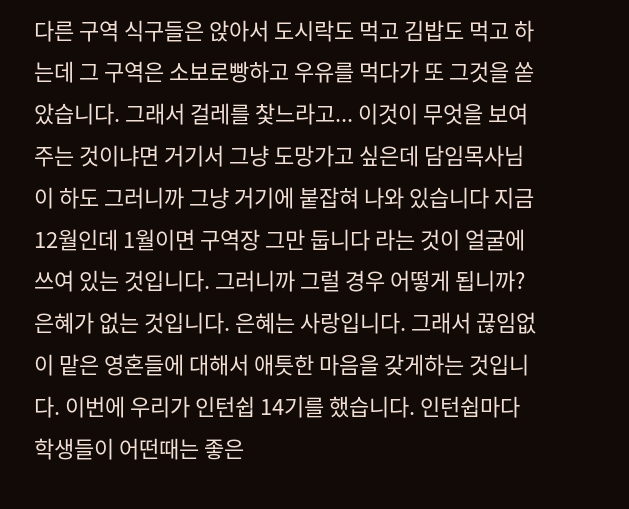다른 구역 식구들은 앉아서 도시락도 먹고 김밥도 먹고 하는데 그 구역은 소보로빵하고 우유를 먹다가 또 그것을 쏟았습니다. 그래서 걸레를 찿느라고... 이것이 무엇을 보여 주는 것이냐면 거기서 그냥 도망가고 싶은데 담임목사님이 하도 그러니까 그냥 거기에 붙잡혀 나와 있습니다 지금 12월인데 1월이면 구역장 그만 둡니다 라는 것이 얼굴에 쓰여 있는 것입니다. 그러니까 그럴 경우 어떻게 됩니까? 은혜가 없는 것입니다. 은혜는 사랑입니다. 그래서 끊임없이 맡은 영혼들에 대해서 애틋한 마음을 갖게하는 것입니다. 이번에 우리가 인턴쉽 14기를 했습니다. 인턴쉽마다 학생들이 어떤때는 좋은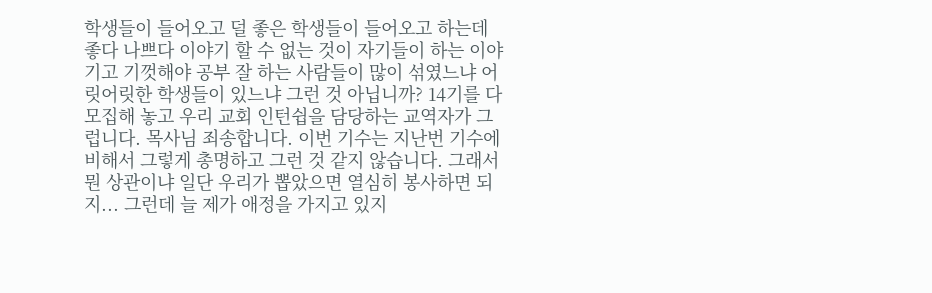학생들이 들어오고 덜 좋은 학생들이 들어오고 하는데 좋다 나쁘다 이야기 할 수 없는 것이 자기들이 하는 이야기고 기껏해야 공부 잘 하는 사람들이 많이 섞였느냐 어릿어릿한 학생들이 있느냐 그런 것 아닙니까? 14기를 다 모집해 놓고 우리 교회 인턴쉽을 담당하는 교역자가 그럽니다. 목사님 죄송합니다. 이번 기수는 지난번 기수에 비해서 그렇게 총명하고 그런 것 같지 않습니다. 그래서 뭔 상관이냐 일단 우리가 뽑았으면 열심히 봉사하면 되지... 그런데 늘 제가 애정을 가지고 있지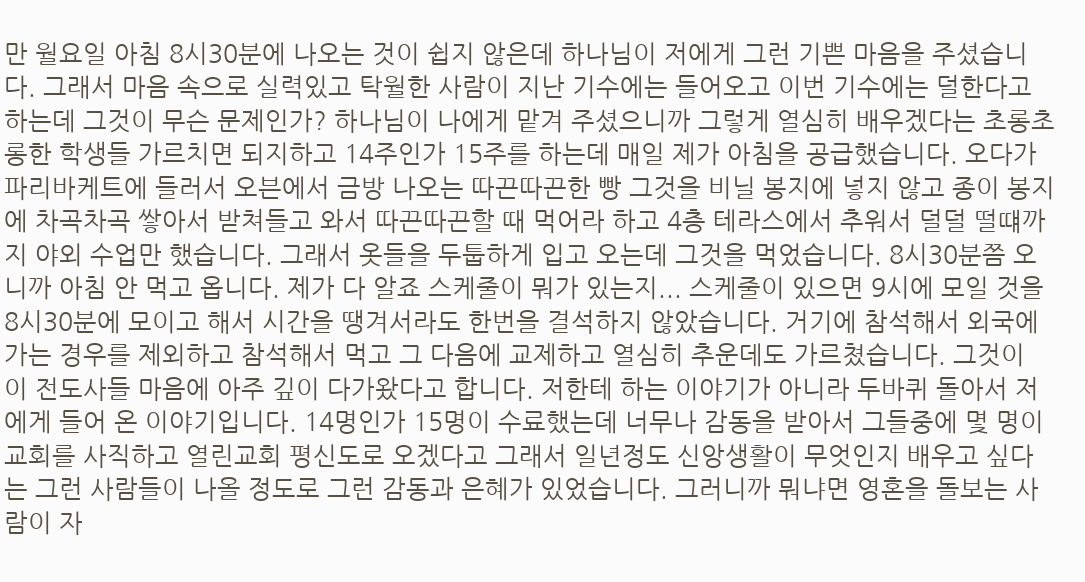만 월요일 아침 8시30분에 나오는 것이 쉽지 않은데 하나님이 저에게 그런 기쁜 마음을 주셨습니다. 그래서 마음 속으로 실력있고 탁월한 사람이 지난 기수에는 들어오고 이번 기수에는 덜한다고 하는데 그것이 무슨 문제인가? 하나님이 나에게 맡겨 주셨으니까 그렇게 열심히 배우겠다는 초롱초롱한 학생들 가르치면 되지하고 14주인가 15주를 하는데 매일 제가 아침을 공급했습니다. 오다가 파리바케트에 들러서 오븐에서 금방 나오는 따끈따끈한 빵 그것을 비닐 봉지에 넣지 않고 종이 봉지에 차곡차곡 쌓아서 받쳐들고 와서 따끈따끈할 때 먹어라 하고 4층 테라스에서 추워서 덜덜 떨떄까지 야외 수업만 했습니다. 그래서 옷들을 두툽하게 입고 오는데 그것을 먹었습니다. 8시30분쯤 오니까 아침 안 먹고 옵니다. 제가 다 알죠 스케줄이 뭐가 있는지... 스케줄이 있으면 9시에 모일 것을 8시30분에 모이고 해서 시간을 땡겨서라도 한번을 결석하지 않았습니다. 거기에 참석해서 외국에 가는 경우를 제외하고 참석해서 먹고 그 다음에 교제하고 열심히 추운데도 가르쳤습니다. 그것이 이 전도사들 마음에 아주 깊이 다가왔다고 합니다. 저한테 하는 이야기가 아니라 두바퀴 돌아서 저에게 들어 온 이야기입니다. 14명인가 15명이 수료했는데 너무나 감동을 받아서 그들중에 몇 명이 교회를 사직하고 열린교회 평신도로 오겠다고 그래서 일년정도 신앙생활이 무엇인지 배우고 싶다는 그런 사람들이 나올 정도로 그런 감동과 은혜가 있었습니다. 그러니까 뭐냐면 영혼을 돌보는 사람이 자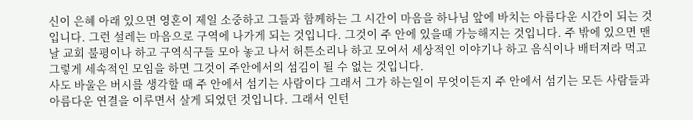신이 은혜 아래 있으면 영혼이 제일 소중하고 그들과 함께하는 그 시간이 마음을 하나님 앞에 바치는 아름다운 시간이 되는 것입니다. 그런 설레는 마음으로 구역에 나가게 되는 것입니다. 그것이 주 안에 있을때 가능해지는 것입니다. 주 밖에 있으면 맨날 교회 불평이나 하고 구역식구들 모아 놓고 나서 허튼소리나 하고 모여서 세상적인 이야기나 하고 음식이나 배터져라 먹고 그렇게 세속적인 모임을 하면 그것이 주안에서의 섬김이 될 수 없는 것입니다.
사도 바울은 버시를 생각할 때 주 안에서 섬기는 사람이다 그래서 그가 하는일이 무엇이든지 주 안에서 섬기는 모든 사람들과 아름다운 연결을 이루면서 살게 되었던 것입니다. 그래서 인턴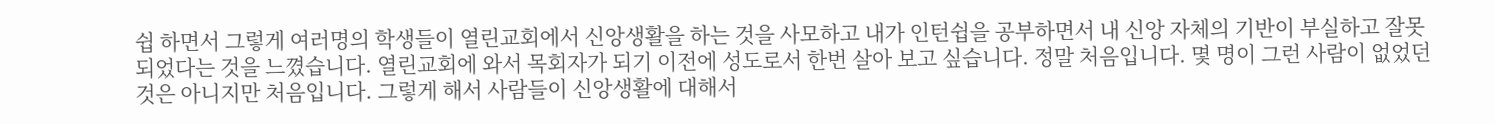쉽 하면서 그렇게 여러명의 학생들이 열린교회에서 신앙생활을 하는 것을 사모하고 내가 인턴쉽을 공부하면서 내 신앙 자체의 기반이 부실하고 잘못 되었다는 것을 느꼈습니다. 열린교회에 와서 목회자가 되기 이전에 성도로서 한번 살아 보고 싶습니다. 정말 처음입니다. 몇 명이 그런 사람이 없었던 것은 아니지만 처음입니다. 그렇게 해서 사람들이 신앙생활에 대해서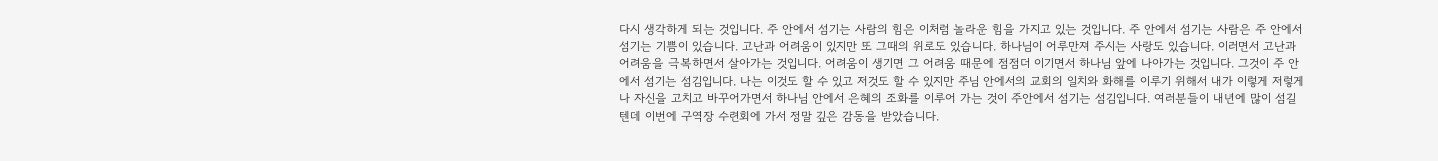다시 생각하게 되는 것입니다. 주 안에서 섬기는 사람의 힘은 이처럼 놀라운 힘을 가지고 있는 것입니다. 주 안에서 섬기는 사람은 주 안에서 섬기는 기쁨이 있습니다. 고난과 어려움이 있지만 또 그때의 위로도 있습니다. 하나님이 어루만져 주시는 사랑도 있습니다. 이러면서 고난과 어려움을 극복하면서 살아가는 것입니다. 어려움이 생기면 그 어려움 때문에 점점더 이기면서 하나님 앞에 나아가는 것입니다. 그것이 주 안에서 섬기는 섬김입니다. 나는 이것도 할 수 있고 저것도 할 수 있지만 주님 안에서의 교회의 일치와 화해를 이루기 위해서 내가 이렇게 저렇게 나 자신을 고치고 바꾸어가면서 하나님 안에서 은혜의 조화를 이루어 가는 것이 주안에서 섬기는 섬김입니다. 여러분들이 내년에 많이 섬길텐데 이번에 구역장 수련회에 가서 정말 깊은 감동을 받았습니다.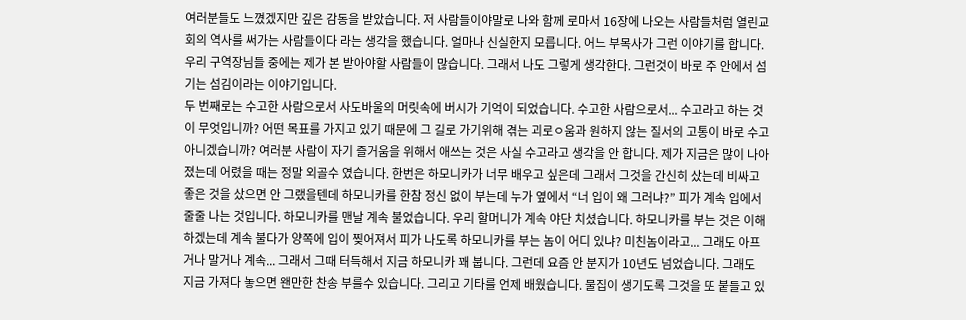여러분들도 느꼈겠지만 깊은 감동을 받았습니다. 저 사람들이야말로 나와 함께 로마서 16장에 나오는 사람들처럼 열린교회의 역사를 써가는 사람들이다 라는 생각을 했습니다. 얼마나 신실한지 모릅니다. 어느 부목사가 그런 이야기를 합니다. 우리 구역장님들 중에는 제가 본 받아야할 사람들이 많습니다. 그래서 나도 그렇게 생각한다. 그런것이 바로 주 안에서 섬기는 섬김이라는 이야기입니다.
두 번째로는 수고한 사람으로서 사도바울의 머릿속에 버시가 기억이 되었습니다. 수고한 사람으로서... 수고라고 하는 것이 무엇입니까? 어떤 목표를 가지고 있기 때문에 그 길로 가기위해 겪는 괴로ㅇ움과 원하지 않는 질서의 고통이 바로 수고 아니겠습니까? 여러분 사람이 자기 즐거움을 위해서 애쓰는 것은 사실 수고라고 생각을 안 합니다. 제가 지금은 많이 나아 졌는데 어렸을 때는 정말 외골수 였습니다. 한번은 하모니카가 너무 배우고 싶은데 그래서 그것을 간신히 샀는데 비싸고 좋은 것을 샀으면 안 그랬을텐데 하모니카를 한참 정신 없이 부는데 누가 옆에서 “너 입이 왜 그러냐?” 피가 계속 입에서 줄줄 나는 것입니다. 하모니카를 맨날 계속 불었습니다. 우리 할머니가 계속 야단 치셨습니다. 하모니카를 부는 것은 이해 하겠는데 계속 불다가 양쪽에 입이 찢어져서 피가 나도록 하모니카를 부는 놈이 어디 있냐? 미친놈이라고... 그래도 아프거나 말거나 계속... 그래서 그때 터득해서 지금 하모니카 꽤 붑니다. 그런데 요즘 안 분지가 10년도 넘었습니다. 그래도 지금 가져다 놓으면 왠만한 찬송 부를수 있습니다. 그리고 기타를 언제 배웠습니다. 물집이 생기도록 그것을 또 붙들고 있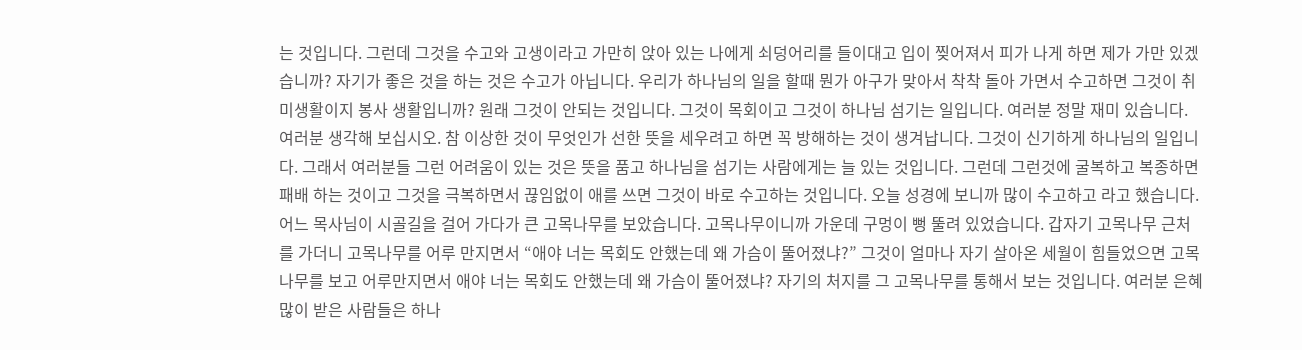는 것입니다. 그런데 그것을 수고와 고생이라고 가만히 앉아 있는 나에게 쇠덩어리를 들이대고 입이 찢어져서 피가 나게 하면 제가 가만 있겠습니까? 자기가 좋은 것을 하는 것은 수고가 아닙니다. 우리가 하나님의 일을 할때 뭔가 아구가 맞아서 착착 돌아 가면서 수고하면 그것이 취미생활이지 봉사 생활입니까? 원래 그것이 안되는 것입니다. 그것이 목회이고 그것이 하나님 섬기는 일입니다. 여러분 정말 재미 있습니다. 여러분 생각해 보십시오. 참 이상한 것이 무엇인가 선한 뜻을 세우려고 하면 꼭 방해하는 것이 생겨납니다. 그것이 신기하게 하나님의 일입니다. 그래서 여러분들 그런 어려움이 있는 것은 뜻을 품고 하나님을 섬기는 사람에게는 늘 있는 것입니다. 그런데 그런것에 굴복하고 복종하면 패배 하는 것이고 그것을 극복하면서 끊임없이 애를 쓰면 그것이 바로 수고하는 것입니다. 오늘 성경에 보니까 많이 수고하고 라고 했습니다. 어느 목사님이 시골길을 걸어 가다가 큰 고목나무를 보았습니다. 고목나무이니까 가운데 구멍이 뻥 뚤려 있었습니다. 갑자기 고목나무 근처를 가더니 고목나무를 어루 만지면서 “애야 너는 목회도 안했는데 왜 가슴이 뚤어졌냐?” 그것이 얼마나 자기 살아온 세월이 힘들었으면 고목나무를 보고 어루만지면서 애야 너는 목회도 안했는데 왜 가슴이 뚤어졌냐? 자기의 처지를 그 고목나무를 통해서 보는 것입니다. 여러분 은혜 많이 받은 사람들은 하나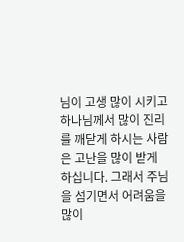님이 고생 많이 시키고 하나님께서 많이 진리를 깨닫게 하시는 사람은 고난을 많이 받게 하십니다. 그래서 주님을 섬기면서 어려움을 많이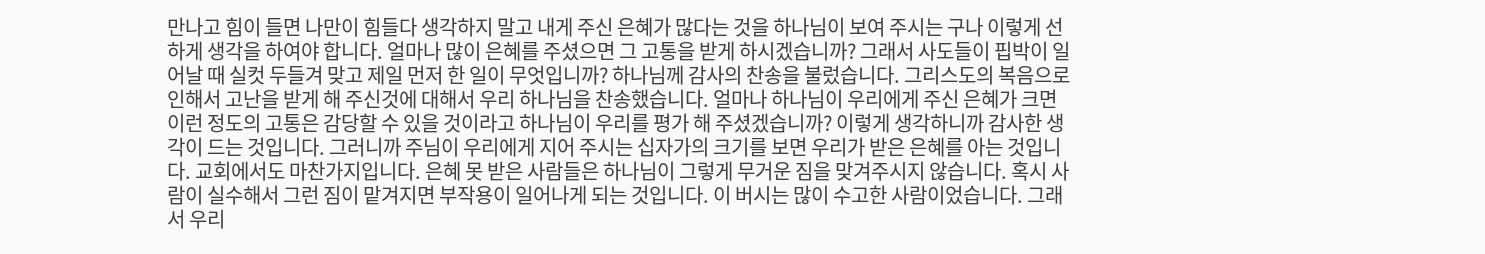만나고 힘이 들면 나만이 힘들다 생각하지 말고 내게 주신 은혜가 많다는 것을 하나님이 보여 주시는 구나 이렇게 선하게 생각을 하여야 합니다. 얼마나 많이 은혜를 주셨으면 그 고통을 받게 하시겠습니까? 그래서 사도들이 핍박이 일어날 때 실컷 두들겨 맞고 제일 먼저 한 일이 무엇입니까? 하나님께 감사의 찬송을 불렀습니다. 그리스도의 복음으로 인해서 고난을 받게 해 주신것에 대해서 우리 하나님을 찬송했습니다. 얼마나 하나님이 우리에게 주신 은혜가 크면 이런 정도의 고통은 감당할 수 있을 것이라고 하나님이 우리를 평가 해 주셨겠습니까? 이렇게 생각하니까 감사한 생각이 드는 것입니다. 그러니까 주님이 우리에게 지어 주시는 십자가의 크기를 보면 우리가 받은 은혜를 아는 것입니다. 교회에서도 마찬가지입니다. 은혜 못 받은 사람들은 하나님이 그렇게 무거운 짐을 맞겨주시지 않습니다. 혹시 사람이 실수해서 그런 짐이 맡겨지면 부작용이 일어나게 되는 것입니다. 이 버시는 많이 수고한 사람이었습니다. 그래서 우리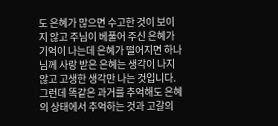도 은혜가 많으면 수고한 것이 보이지 않고 주님이 베풀어 주신 은혜가 기억이 나는데 은혜가 떨어지면 하나님께 사랑 받은 은혜는 생각이 나지 않고 고생한 생각만 나는 것입니다. 그런데 똑같은 과거를 추억해도 은혜의 상태에서 추억하는 것과 고갈의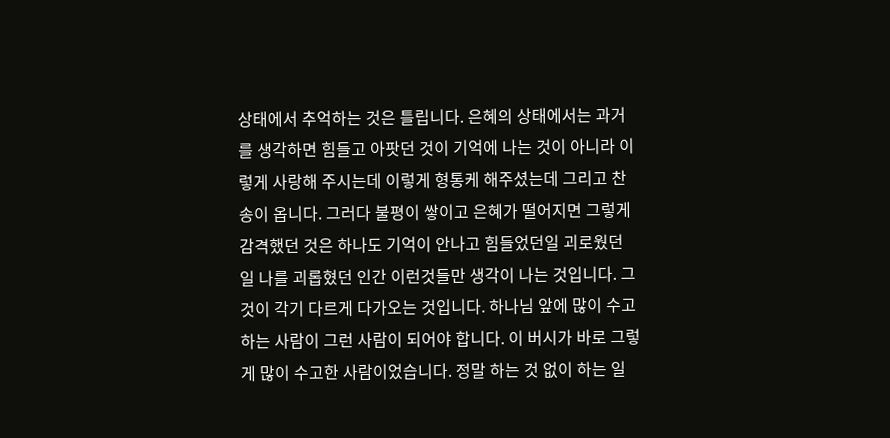상태에서 추억하는 것은 틀립니다. 은혜의 상태에서는 과거를 생각하면 힘들고 아팟던 것이 기억에 나는 것이 아니라 이렇게 사랑해 주시는데 이렇게 형통케 해주셨는데 그리고 찬송이 옵니다. 그러다 불평이 쌓이고 은혜가 떨어지면 그렇게 감격했던 것은 하나도 기억이 안나고 힘들었던일 괴로웠던 일 나를 괴롭혔던 인간 이런것들만 생각이 나는 것입니다. 그것이 각기 다르게 다가오는 것입니다. 하나님 앞에 많이 수고하는 사람이 그런 사람이 되어야 합니다. 이 버시가 바로 그렇게 많이 수고한 사람이었습니다. 정말 하는 것 없이 하는 일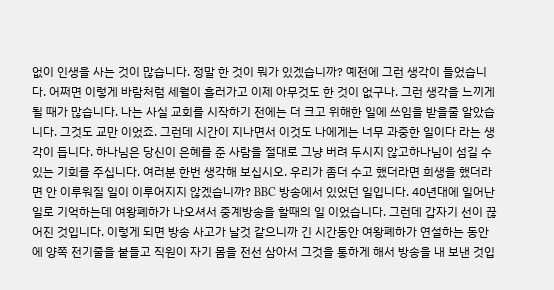없이 인생을 사는 것이 많습니다. 정말 한 것이 뭐가 있겠습니까? 예전에 그런 생각이 들었습니다. 어쩌면 이렇게 바람처럼 세월이 흘러가고 이제 아무것도 한 것이 없구나. 그런 생각을 느끼게 될 때가 많습니다. 나는 사실 교회를 시작하기 전에는 더 크고 위해한 일에 쓰임을 받을줄 알았습니다. 그것도 교만 이었죠. 그런데 시간이 지나면서 이것도 나에게는 너무 과중한 일이다 라는 생각이 듭니다. 하나님은 당신이 은혜를 준 사람을 절대로 그냥 버려 두시지 않고하나님이 섬길 수 있는 기회를 주십니다. 여러분 한번 생각해 보십시오. 우리가 좀더 수고 했더라면 희생을 했더라면 안 이루워질 일이 이루어지지 않겠습니까? BBC 방송에서 있었던 일입니다. 40년대에 일어난 일로 기억하는데 여왕폐하가 나오셔서 중계방송을 할때의 일 이었습니다. 그런데 갑자기 선이 끊어진 것입니다. 이렇게 되면 방송 사고가 날것 같으니까 긴 시간동안 여왕폐하가 연설하는 동안에 양쪽 전기줄을 붙들고 직원이 자기 몸을 전선 삼아서 그것을 통하게 해서 방송을 내 보낸 것입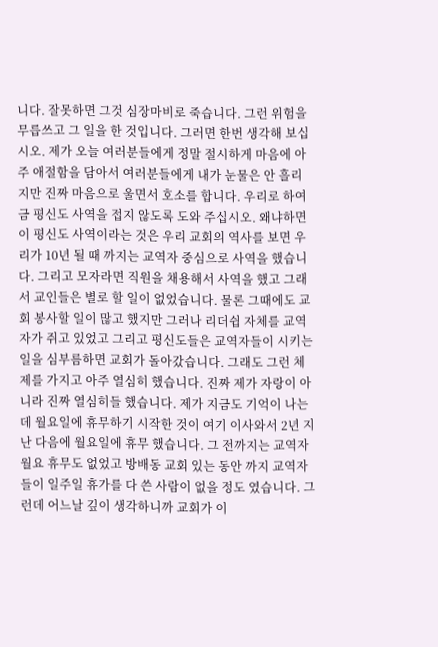니다. 잘못하면 그것 심장마비로 죽습니다. 그런 위험을 무릅쓰고 그 일을 한 것입니다. 그러면 한번 생각해 보십시오. 제가 오늘 여러분들에게 정말 절시하게 마음에 아주 애절함을 담아서 여러분들에게 내가 눈물은 안 흘리지만 진짜 마음으로 울면서 호소를 합니다. 우리로 하여금 평신도 사역을 접지 않도록 도와 주십시오. 왜냐하면 이 평신도 사역이라는 것은 우리 교회의 역사를 보면 우리가 10년 될 때 까지는 교역자 중심으로 사역을 했습니다. 그리고 모자라면 직원을 채용해서 사역을 했고 그래서 교인들은 별로 할 일이 없었습니다. 물론 그때에도 교회 봉사할 일이 많고 했지만 그러나 리더쉽 자체를 교역자가 쥐고 있었고 그리고 평신도들은 교역자들이 시키는 일을 심부름하면 교회가 돌아갔습니다. 그래도 그런 체제를 가지고 아주 열심히 했습니다. 진짜 제가 자랑이 아니라 진짜 열심히들 했습니다. 제가 지금도 기억이 나는데 월요일에 휴무하기 시작한 것이 여기 이사와서 2년 지난 다음에 월요일에 휴무 했습니다. 그 전까지는 교역자 월요 휴무도 없었고 방배동 교회 있는 동안 까지 교역자들이 일주일 휴가를 다 쓴 사람이 없을 정도 였습니다. 그런데 어느날 깊이 생각하니까 교회가 이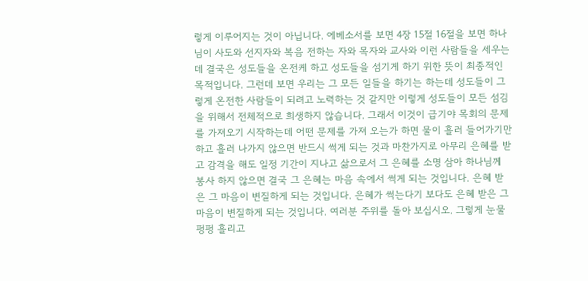렇게 이루어지는 것이 아닙니다. 에베소서를 보면 4장 15절 16절을 보면 하나님이 사도와 선지자와 복음 전하는 자와 목자와 교사와 이런 사람들을 세우는데 결국은 성도들을 온전케 하고 성도들을 섬기게 하기 위한 뜻이 최종적인 목적입니다. 그런데 보면 우리는 그 모든 일들을 하기는 하는데 성도들이 그렇게 온전한 사람들이 되려고 노력하는 것 같지만 이렇게 성도들이 모든 섬김을 위해서 전체적으로 희생하지 않습니다. 그래서 이것이 급기야 목회의 문제를 가져오기 시작하는데 어떤 문제를 가져 오는가 하면 물이 흘러 들어가기만 하고 흘러 나가지 않으면 반드시 썩게 되는 것과 마찬가지로 아무리 은혜를 받고 감격을 해도 일정 기간이 지나고 삶으로서 그 은혜를 소명 삼아 하나님께 봉사 하지 않으면 결국 그 은혜는 마음 속에서 썩게 되는 것입니다. 은혜 받은 그 마음이 변질하게 되는 것입니다. 은혜가 썩는다기 보다도 은혜 받은 그 마음이 변질하게 되는 것입니다. 여러분 주위를 돌아 보십시오. 그렇게 눈물 펑펑 흘리고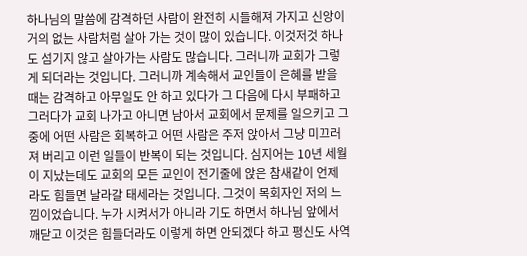하나님의 말씀에 감격하던 사람이 완전히 시들해져 가지고 신앙이 거의 없는 사람처럼 살아 가는 것이 많이 있습니다. 이것저것 하나도 섬기지 않고 살아가는 사람도 많습니다. 그러니까 교회가 그렇게 되더라는 것입니다. 그러니까 계속해서 교인들이 은혜를 받을 때는 감격하고 아무일도 안 하고 있다가 그 다음에 다시 부패하고 그러다가 교회 나가고 아니면 남아서 교회에서 문제를 일으키고 그 중에 어떤 사람은 회복하고 어떤 사람은 주저 앉아서 그냥 미끄러져 버리고 이런 일들이 반복이 되는 것입니다. 심지어는 10년 세월이 지났는데도 교회의 모든 교인이 전기줄에 앉은 참새같이 언제 라도 힘들면 날라갈 태세라는 것입니다. 그것이 목회자인 저의 느낌이었습니다. 누가 시켜서가 아니라 기도 하면서 하나님 앞에서 깨닫고 이것은 힘들더라도 이렇게 하면 안되겠다 하고 평신도 사역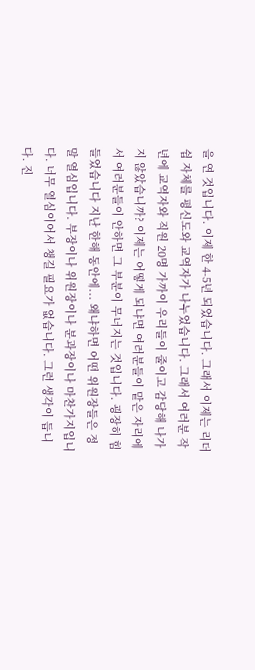을 연 것입니다. 이제 한 4-5년 되었습니다. 그래서 이제는 리더쉽 자체를 평신도와 교역자가 나누었습니다. 그래서 여러분 작년에 교역자와 직원 20명 가까이 우리들이 줄이고 감당해 나가지 않았습니까? 이제는 어떻게 되냐면 여러분들이 맡은 자리에서 여러분들이 안하면 그 부분이 무너지는 것입니다. 굉장히 힘들었습니다 지난 한해 동안에... 왜냐하면 어떤 위원장들은 정말 열심입니다. 부장이나 위원장이나 분과장이나 마찬가지입니다. 너무 열심이어서 챙길 필요가 없습니다. 그런 생각이 듭니다. 진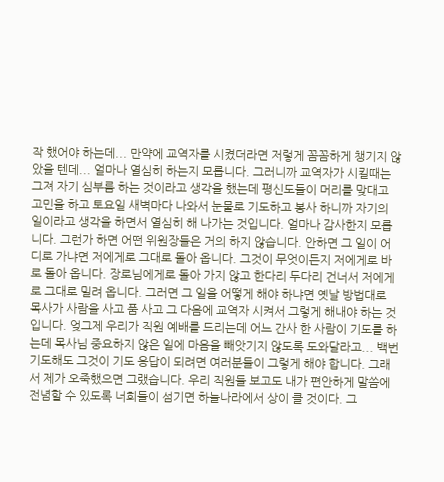작 했어야 하는데... 만약에 교역자를 시켰더라면 저렇게 꼼꼼하게 챙기지 않았을 텐데... 얼마나 열심히 하는지 모릅니다. 그러니까 교역자가 시킬때는 그져 자기 심부름 하는 것이라고 생각을 했는데 평신도들이 머리를 맞대고 고민을 하고 토요일 새벽마다 나와서 눈물로 기도하고 봉사 하니까 자기의 일이라고 생각을 하면서 열심히 해 나가는 것입니다. 얼마나 감사한지 모릅니다. 그런가 하면 어떤 위원장들은 거의 하지 않습니다. 안하면 그 일이 어디로 가냐면 저에게로 그대로 돌아 옵니다. 그것이 무엇이든지 저에게로 바로 돌아 옵니다. 장로님에게로 돌아 가지 않고 한다리 두다리 건너서 저에게로 그대로 밀려 옵니다. 그러면 그 일을 어떻게 해야 하냐면 옛날 방법대로 목사가 사람을 사고 품 사고 그 다음에 교역자 시켜서 그렇게 해내야 하는 것입니다. 엊그제 우리가 직원 예배를 드리는데 어느 간사 한 사람이 기도를 하는데 목사님 중요하지 않은 일에 마음을 빼앗기지 않도록 도와달라고... 백번 기도해도 그것이 기도 응답이 되려면 여러분들이 그렇게 해야 합니다. 그래서 제가 오죽했으면 그랬습니다. 우리 직원들 보고도 내가 편안하게 말씀에 전념할 수 있도록 너희들이 섬기면 하늘나라에서 상이 클 것이다. 그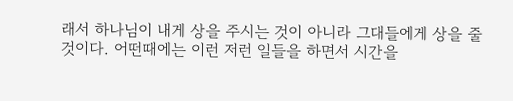래서 하나님이 내게 상을 주시는 것이 아니라 그대들에게 상을 줄 것이다. 어떤때에는 이런 저런 일들을 하면서 시간을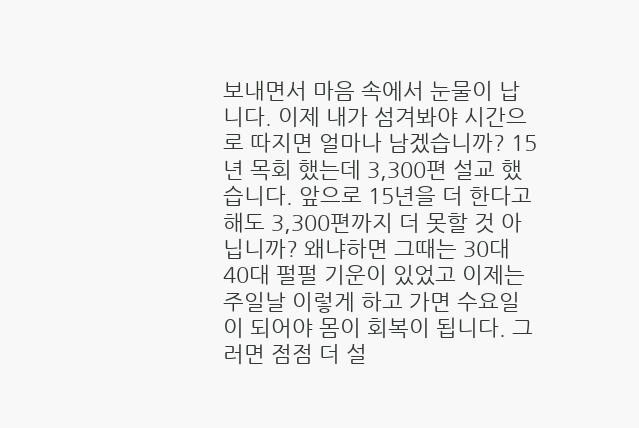보내면서 마음 속에서 눈물이 납니다. 이제 내가 섬겨봐야 시간으로 따지면 얼마나 남겠습니까? 15년 목회 했는데 3,300편 설교 했습니다. 앞으로 15년을 더 한다고 해도 3,300편까지 더 못할 것 아닙니까? 왜냐하면 그때는 30대 40대 펄펄 기운이 있었고 이제는 주일날 이렇게 하고 가면 수요일이 되어야 몸이 회복이 됩니다. 그러면 점점 더 설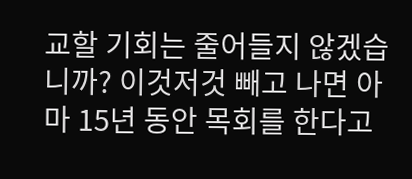교할 기회는 줄어들지 않겠습니까? 이것저것 빼고 나면 아마 15년 동안 목회를 한다고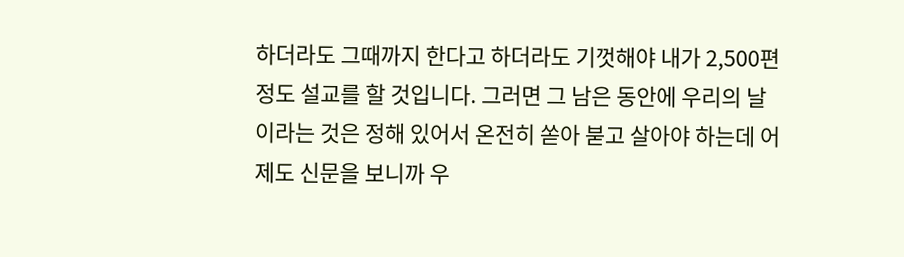하더라도 그때까지 한다고 하더라도 기껏해야 내가 2,500편 정도 설교를 할 것입니다. 그러면 그 남은 동안에 우리의 날이라는 것은 정해 있어서 온전히 쏟아 붇고 살아야 하는데 어제도 신문을 보니까 우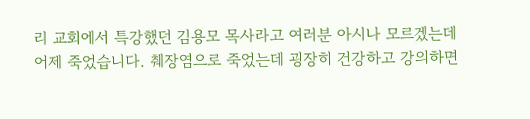리 교회에서 특강했던 김용모 목사라고 여러분 아시나 모르겠는데 어제 죽었습니다. 췌장염으로 죽었는데 굉장히 건강하고 강의하면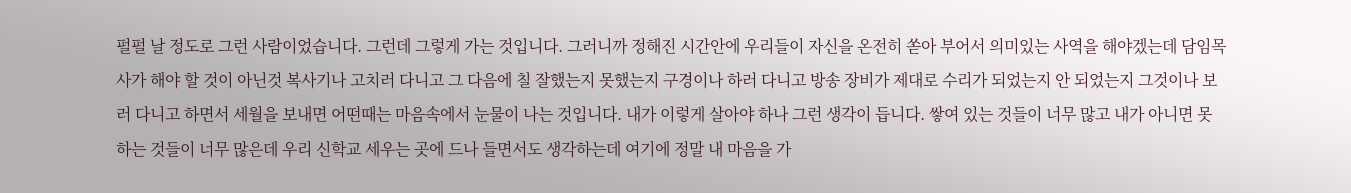펄펄 날 정도로 그런 사람이었습니다. 그런데 그렇게 가는 것입니다. 그러니까 정해진 시간안에 우리들이 자신을 온전히 쏟아 부어서 의미있는 사역을 해야겠는데 담임목사가 해야 할 것이 아닌것 복사기나 고치러 다니고 그 다음에 칠 잘했는지 못했는지 구경이나 하러 다니고 방송 장비가 제대로 수리가 되었는지 안 되었는지 그것이나 보러 다니고 하면서 세월을 보내면 어떤때는 마음속에서 눈물이 나는 것입니다. 내가 이렇게 살아야 하나 그런 생각이 듭니다. 쌓여 있는 것들이 너무 많고 내가 아니면 못하는 것들이 너무 많은데 우리 신학교 세우는 곳에 드나 들면서도 생각하는데 여기에 정말 내 마음을 가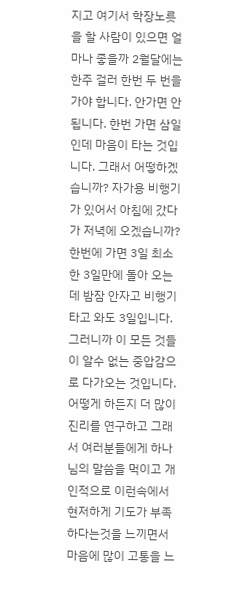지고 여기서 학장노릇을 할 사람이 있으면 얼마나 좋을까 2월달에는 한주 걸러 한번 두 번을 가야 합니다. 안가면 안됩니다. 한번 가면 삼일인데 마음이 타는 것입니다. 그래서 어떻하겠습니까? 자가용 비행기가 있어서 아침에 갔다가 저녁에 오겠습니까? 한번에 가면 3일 최소한 3일만에 돌아 오는데 밤잠 안자고 비행기 타고 와도 3일입니다. 그러니까 이 모든 것들이 알수 없는 중압감으로 다가오는 것입니다. 어떻게 하든지 더 많이 진리를 연구하고 그래서 여러분들에게 하나님의 말씀을 먹이고 개인적으로 이런속에서 현저하게 기도가 부족하다는것을 느끼면서 마음에 많이 고통을 느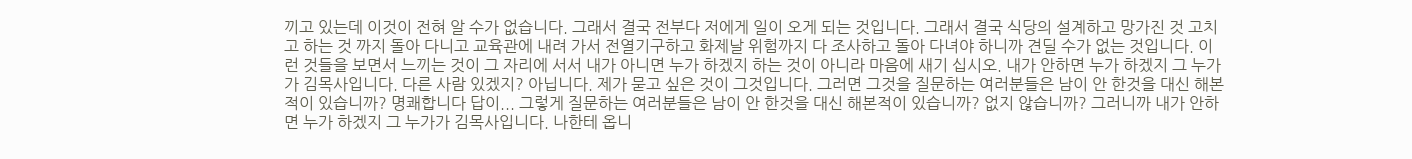끼고 있는데 이것이 전혀 알 수가 없습니다. 그래서 결국 전부다 저에게 일이 오게 되는 것입니다. 그래서 결국 식당의 설계하고 망가진 것 고치고 하는 것 까지 돌아 다니고 교육관에 내려 가서 전열기구하고 화제날 위험까지 다 조사하고 돌아 다녀야 하니까 견딜 수가 없는 것입니다. 이런 것들을 보면서 느끼는 것이 그 자리에 서서 내가 아니면 누가 하겠지 하는 것이 아니라 마음에 새기 십시오. 내가 안하면 누가 하겠지 그 누가가 김목사입니다. 다른 사람 있겠지? 아닙니다. 제가 묻고 싶은 것이 그것입니다. 그러면 그것을 질문하는 여러분들은 남이 안 한것을 대신 해본적이 있습니까? 명쾌합니다 답이... 그렇게 질문하는 여러분들은 남이 안 한것을 대신 해본적이 있습니까? 없지 않습니까? 그러니까 내가 안하면 누가 하겠지 그 누가가 김목사입니다. 나한테 옵니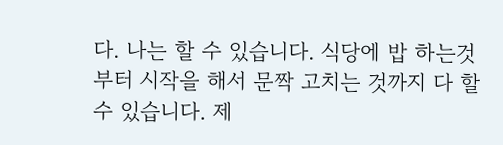다. 나는 할 수 있습니다. 식당에 밥 하는것부터 시작을 해서 문짝 고치는 것까지 다 할 수 있습니다. 제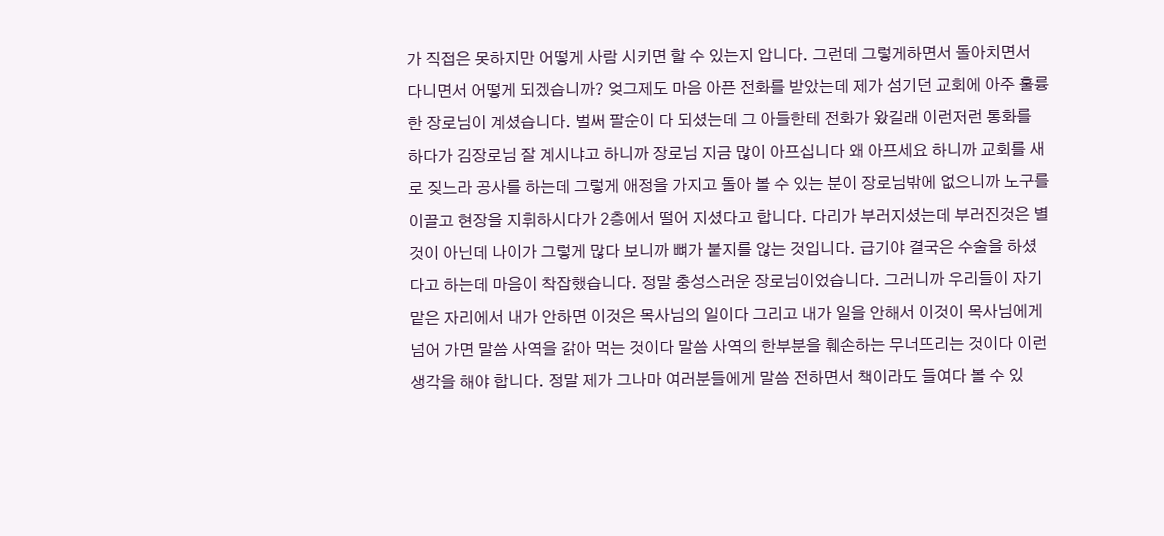가 직접은 못하지만 어떻게 사람 시키면 할 수 있는지 압니다. 그런데 그렇게하면서 돌아치면서 다니면서 어떻게 되겠습니까? 엊그제도 마음 아픈 전화를 받았는데 제가 섬기던 교회에 아주 훌륭한 장로님이 계셨습니다. 벌써 팔순이 다 되셨는데 그 아들한테 전화가 왔길래 이런저런 통화를 하다가 김장로님 잘 계시냐고 하니까 장로님 지금 많이 아프십니다 왜 아프세요 하니까 교회를 새로 짖느라 공사를 하는데 그렇게 애정을 가지고 돌아 볼 수 있는 분이 장로님밖에 없으니까 노구를 이끌고 현장을 지휘하시다가 2층에서 떨어 지셨다고 합니다. 다리가 부러지셨는데 부러진것은 별것이 아닌데 나이가 그렇게 많다 보니까 뼈가 붙지를 않는 것입니다. 급기야 결국은 수술을 하셨다고 하는데 마음이 착잡했습니다. 정말 충성스러운 장로님이었습니다. 그러니까 우리들이 자기 맡은 자리에서 내가 안하면 이것은 목사님의 일이다 그리고 내가 일을 안해서 이것이 목사님에게 넘어 가면 말씀 사역을 갉아 먹는 것이다 말씀 사역의 한부분을 훼손하는 무너뜨리는 것이다 이런 생각을 해야 합니다. 정말 제가 그나마 여러분들에게 말씀 전하면서 책이라도 들여다 볼 수 있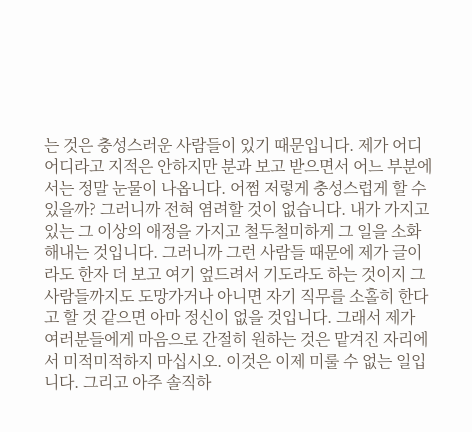는 것은 충성스러운 사람들이 있기 때문입니다. 제가 어디어디라고 지적은 안하지만 분과 보고 받으면서 어느 부분에서는 정말 눈물이 나옵니다. 어쩜 저렇게 충성스럽게 할 수 있을까? 그러니까 전혀 염려할 것이 없습니다. 내가 가지고 있는 그 이상의 애정을 가지고 철두철미하게 그 일을 소화해내는 것입니다. 그러니까 그런 사람들 때문에 제가 글이라도 한자 더 보고 여기 엎드려서 기도라도 하는 것이지 그 사람들까지도 도망가거나 아니면 자기 직무를 소홀히 한다고 할 것 같으면 아마 정신이 없을 것입니다. 그래서 제가 여러분들에게 마음으로 간절히 원하는 것은 맡겨진 자리에서 미적미적하지 마십시오. 이것은 이제 미룰 수 없는 일입니다. 그리고 아주 솔직하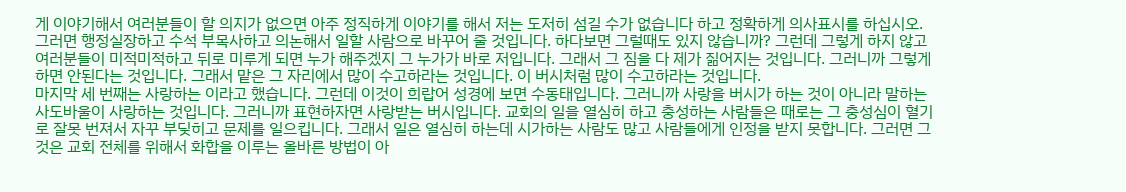게 이야기해서 여러분들이 할 의지가 없으면 아주 정직하게 이야기를 해서 저는 도저히 섬길 수가 없습니다 하고 정확하게 의사표시를 하십시오. 그러면 행정실장하고 수석 부목사하고 의논해서 일할 사람으로 바꾸어 줄 것입니다. 하다보면 그럴때도 있지 않습니까? 그런데 그렇게 하지 않고 여러분들이 미적미적하고 뒤로 미루게 되면 누가 해주겠지 그 누가가 바로 저입니다. 그래서 그 짐을 다 제가 짊어지는 것입니다. 그러니까 그렇게 하면 안된다는 것입니다. 그래서 맡은 그 자리에서 많이 수고하라는 것입니다. 이 버시처럼 많이 수고하라는 것입니다.
마지막 세 번째는 사랑하는 이라고 했습니다. 그런데 이것이 희랍어 성경에 보면 수동태입니다. 그러니까 사랑을 버시가 하는 것이 아니라 말하는 사도바울이 사랑하는 것입니다. 그러니까 표현하자면 사랑받는 버시입니다. 교회의 일을 열심히 하고 충성하는 사람들은 때로는 그 충성심이 혈기로 잘못 번져서 자꾸 부딪히고 문제를 일으킵니다. 그래서 일은 열심히 하는데 시가하는 사람도 많고 사람들에게 인정을 받지 못합니다. 그러면 그것은 교회 전체를 위해서 화합을 이루는 올바른 방법이 아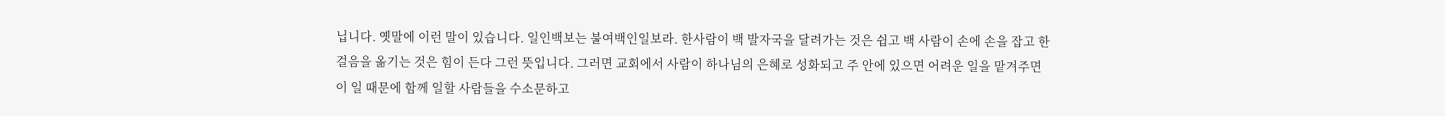닙니다. 옛말에 이런 말이 있습니다. 일인백보는 불여백인일보라. 한사람이 백 발자국을 달려가는 것은 쉽고 백 사람이 손에 손을 잡고 한걸음을 옮기는 것은 힘이 든다 그런 뜻입니다. 그러면 교회에서 사람이 하나님의 은혜로 성화되고 주 안에 있으면 어려운 일을 맡겨주면 이 일 때문에 함께 일할 사람들을 수소문하고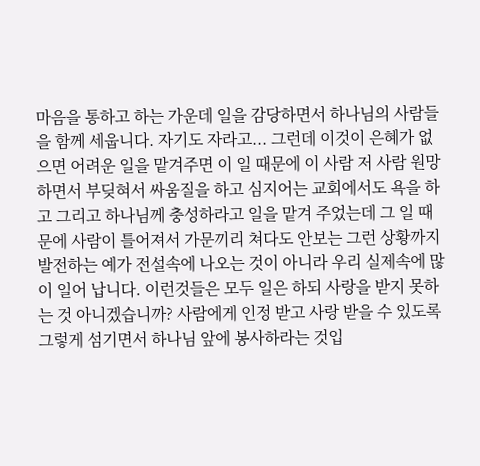마음을 통하고 하는 가운데 일을 감당하면서 하나님의 사람들을 함께 세웁니다. 자기도 자라고... 그런데 이것이 은혜가 없으면 어려운 일을 맡겨주면 이 일 때문에 이 사람 저 사람 원망하면서 부딪혀서 싸움질을 하고 심지어는 교회에서도 욕을 하고 그리고 하나님께 충성하라고 일을 맡겨 주었는데 그 일 때문에 사람이 틀어져서 가문끼리 쳐다도 안보는 그런 상황까지 발전하는 예가 전설속에 나오는 것이 아니라 우리 실제속에 많이 일어 납니다. 이런것들은 모두 일은 하되 사랑을 받지 못하는 것 아니겠습니까? 사람에게 인정 받고 사랑 받을 수 있도록 그렇게 섬기면서 하나님 앞에 봉사하라는 것입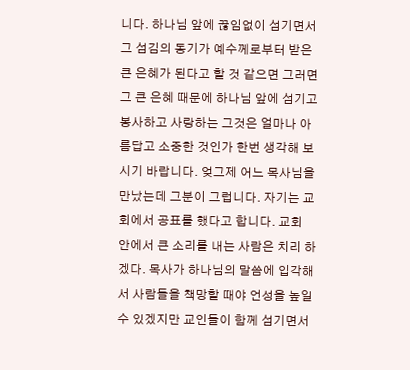니다. 하나님 앞에 끊임없이 섬기면서 그 섬김의 동기가 예수께로부터 받은 큰 은혜가 된다고 할 것 같으면 그러면 그 큰 은혜 때문에 하나님 앞에 섬기고 봉사하고 사랑하는 그것은 얼마나 아름답고 소중한 것인가 한번 생각해 보시기 바랍니다. 엊그제 어느 목사님을 만났는데 그분이 그럽니다. 자기는 교회에서 공표를 했다고 합니다. 교회 안에서 큰 소리를 내는 사람은 치리 하겠다. 목사가 하나님의 말씀에 입각해서 사람들을 책망할 때야 언성을 높일 수 있겠지만 교인들이 함께 섬기면서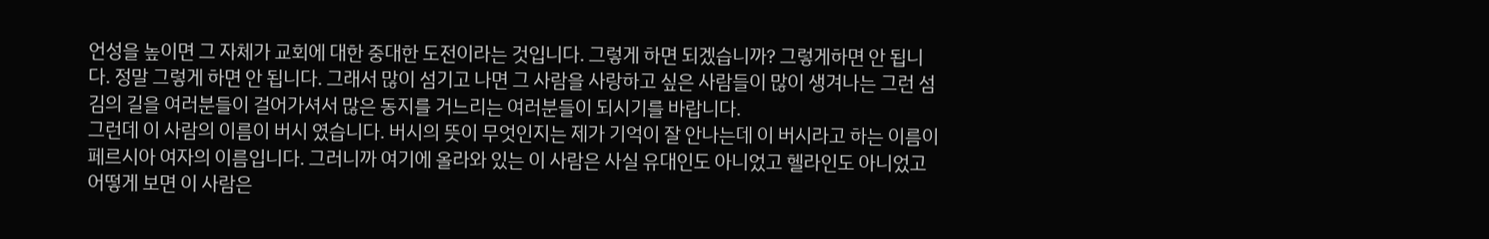언성을 높이면 그 자체가 교회에 대한 중대한 도전이라는 것입니다. 그렇게 하면 되겠습니까? 그렇게하면 안 됩니다. 정말 그렇게 하면 안 됩니다. 그래서 많이 섬기고 나면 그 사람을 사랑하고 싶은 사람들이 많이 생겨나는 그런 섬김의 길을 여러분들이 걸어가셔서 많은 동지를 거느리는 여러분들이 되시기를 바랍니다.
그런데 이 사람의 이름이 버시 였습니다. 버시의 뜻이 무엇인지는 제가 기억이 잘 안나는데 이 버시라고 하는 이름이 페르시아 여자의 이름입니다. 그러니까 여기에 올라와 있는 이 사람은 사실 유대인도 아니었고 헬라인도 아니었고 어떻게 보면 이 사람은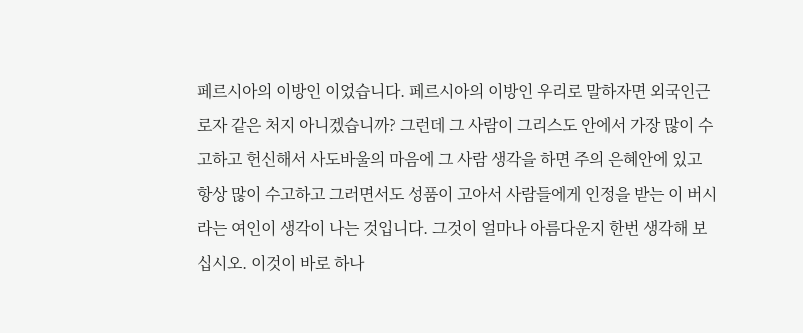페르시아의 이방인 이었습니다. 페르시아의 이방인 우리로 말하자면 외국인근로자 같은 처지 아니겠습니까? 그런데 그 사람이 그리스도 안에서 가장 많이 수고하고 헌신해서 사도바울의 마음에 그 사람 생각을 하면 주의 은혜안에 있고 항상 많이 수고하고 그러면서도 성품이 고아서 사람들에게 인정을 받는 이 버시라는 여인이 생각이 나는 것입니다. 그것이 얼마나 아름다운지 한번 생각해 보십시오. 이것이 바로 하나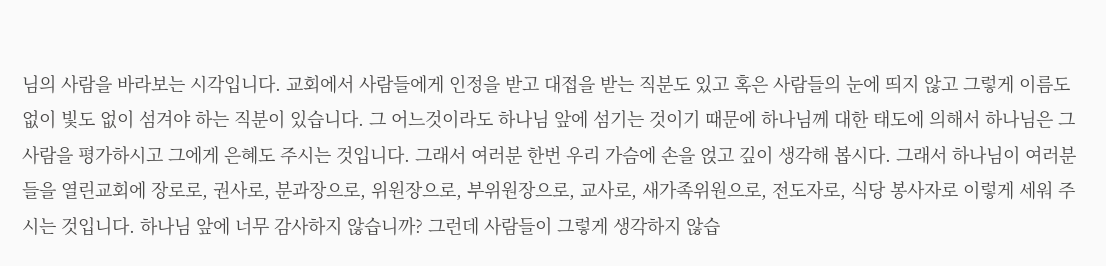님의 사람을 바라보는 시각입니다. 교회에서 사람들에게 인정을 받고 대접을 받는 직분도 있고 혹은 사람들의 눈에 띄지 않고 그렇게 이름도 없이 빛도 없이 섬겨야 하는 직분이 있습니다. 그 어느것이라도 하나님 앞에 섬기는 것이기 때문에 하나님께 대한 태도에 의해서 하나님은 그 사람을 평가하시고 그에게 은혜도 주시는 것입니다. 그래서 여러분 한번 우리 가슴에 손을 얹고 깊이 생각해 봅시다. 그래서 하나님이 여러분들을 열린교회에 장로로, 권사로, 분과장으로, 위원장으로, 부위원장으로, 교사로, 새가족위원으로, 전도자로, 식당 봉사자로 이렇게 세워 주시는 것입니다. 하나님 앞에 너무 감사하지 않습니까? 그런데 사람들이 그렇게 생각하지 않습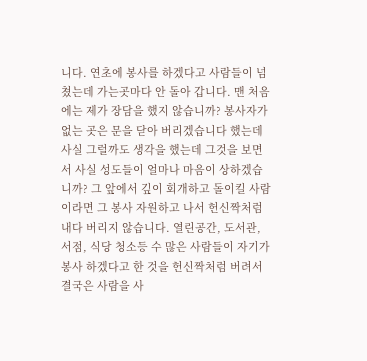니다. 연초에 봉사를 하겠다고 사람들이 넘쳤는데 가는곳마다 안 돌아 갑니다. 맨 처음에는 제가 장담을 했지 않습니까? 봉사자가 없는 곳은 문을 닫아 버리겠습니다 했는데 사실 그럴까도 생각을 했는데 그것을 보면서 사실 성도들이 얼마나 마음이 상하겠습니까? 그 앞에서 깊이 회개하고 돌이킬 사람이라면 그 봉사 자원하고 나서 헌신짝처럼 내다 버리지 않습니다. 열린공간, 도서관, 서점, 식당 청소등 수 많은 사람들이 자기가 봉사 하겠다고 한 것을 헌신짝처럼 버려서 결국은 사람을 사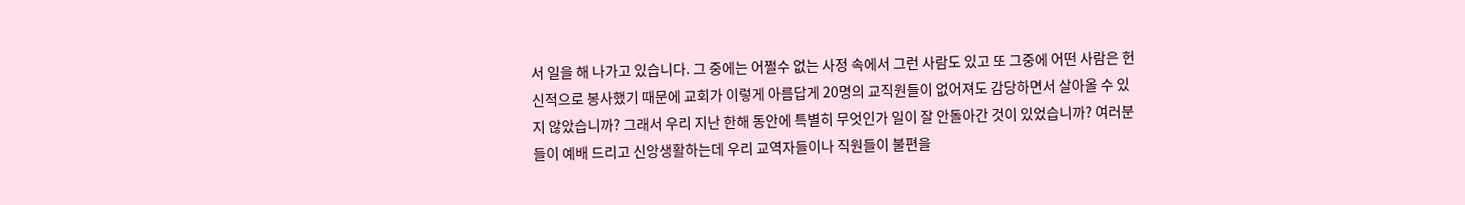서 일을 해 나가고 있습니다. 그 중에는 어쩔수 없는 사정 속에서 그런 사람도 있고 또 그중에 어떤 사람은 헌신적으로 봉사했기 때문에 교회가 이렇게 아름답게 20명의 교직원들이 없어져도 감당하면서 살아올 수 있지 않았습니까? 그래서 우리 지난 한해 동안에 특별히 무엇인가 일이 잘 안돌아간 것이 있었습니까? 여러분들이 예배 드리고 신앙생활하는데 우리 교역자들이나 직원들이 불편을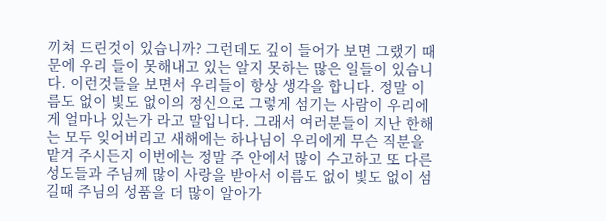끼쳐 드린것이 있습니까? 그런데도 깊이 들어가 보면 그랬기 때문에 우리 들이 못해내고 있는 알지 못하는 많은 일들이 있습니다. 이런것들을 보면서 우리들이 항상 생각을 합니다. 정말 이름도 없이 빛도 없이의 정신으로 그렇게 섬기는 사람이 우리에게 얼마나 있는가 라고 말입니다. 그래서 여러분들이 지난 한해는 모두 잊어버리고 새해에는 하나님이 우리에게 무슨 직분을 맡겨 주시든지 이번에는 정말 주 안에서 많이 수고하고 또 다른 성도들과 주님께 많이 사랑을 받아서 이름도 없이 빛도 없이 섬길때 주님의 성품을 더 많이 알아가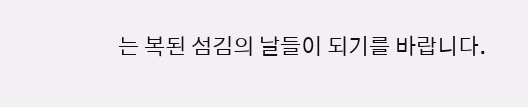는 복된 섬김의 날들이 되기를 바랍니다.